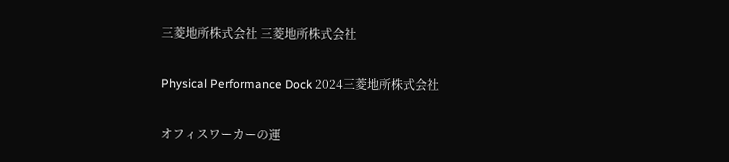三菱地所株式会社 三菱地所株式会社

Physical Performance Dock 2024三菱地所株式会社

オフィスワーカーの運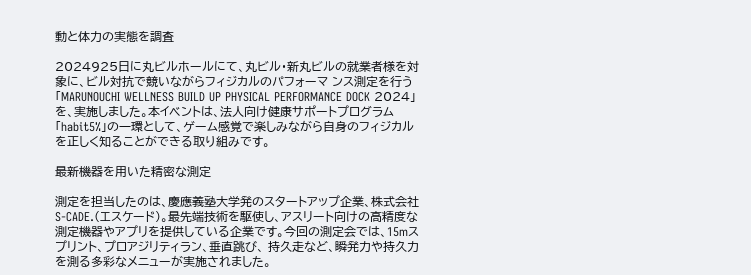動と体力の実態を調査

2024925日に丸ビルホールにて、丸ビル・新丸ビルの就業者様を対象に、ビル対抗で競いながらフィジカルのパフォーマ ンス測定を行う「MARUNOUCHI WELLNESS BUILD UP PHYSICAL PERFORMANCE DOCK 2024」を、実施しました。本イベントは、法人向け健康サポートプログラム「habit5%」の一環として、ゲーム感覚で楽しみながら自身のフィジカルを正しく知ることができる取り組みです。

最新機器を用いた精密な測定

測定を担当したのは、慶應義塾大学発のスタートアップ企業、株式会社S-CADE.(エスケード)。最先端技術を駆使し、アスリート向けの高精度な測定機器やアプリを提供している企業です。今回の測定会では、15mスプリント、プロアジリティラン、垂直跳び、 持久走など、瞬発力や持久力を測る多彩なメニューが実施されました。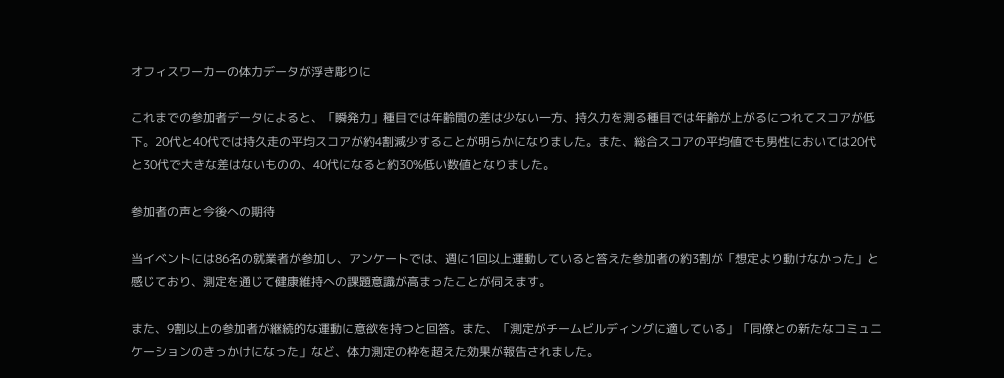オフィスワーカーの体力データが浮き彫りに

これまでの参加者データによると、「瞬発力」種目では年齢間の差は少ない一方、持久力を測る種目では年齢が上がるにつれてスコアが低下。20代と40代では持久走の平均スコアが約4割減少することが明らかになりました。また、総合スコアの平均値でも男性においては20代と30代で大きな差はないものの、40代になると約30%低い数値となりました。

参加者の声と今後への期待

当イベントには86名の就業者が参加し、アンケートでは、週に1回以上運動していると答えた参加者の約3割が「想定より動けなかった」と感じており、測定を通じて健康維持への課題意識が高まったことが伺えます。

また、9割以上の参加者が継続的な運動に意欲を持つと回答。また、「測定がチームビルディングに適している」「同僚との新たなコミュニケーションのきっかけになった」など、体力測定の枠を超えた効果が報告されました。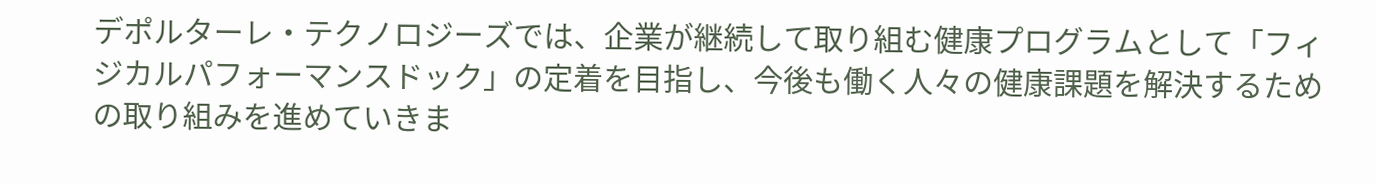デポルターレ・テクノロジーズでは、企業が継続して取り組む健康プログラムとして「フィジカルパフォーマンスドック」の定着を目指し、今後も働く人々の健康課題を解決するための取り組みを進めていきま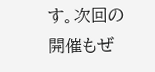す。次回の開催もぜ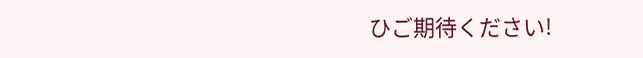ひご期待ください!